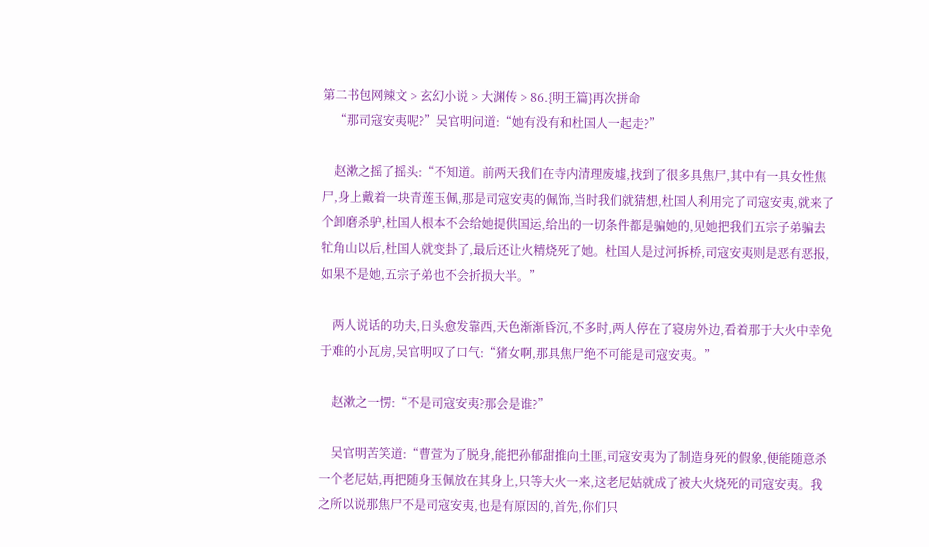第二书包网辣文 > 玄幻小说 > 大渊传 > 86.{明王篇}再次拼命
    “那司寇安夷呢?”吴官明问道:“她有没有和杜国人一起走?”

    赵漱之摇了摇头:“不知道。前两天我们在寺内清理废墟,找到了很多具焦尸,其中有一具女性焦尸,身上戴着一块青莲玉佩,那是司寇安夷的佩饰,当时我们就猜想,杜国人利用完了司寇安夷,就来了个卸磨杀驴,杜国人根本不会给她提供国运,给出的一切条件都是骗她的,见她把我们五宗子弟骗去牤角山以后,杜国人就变卦了,最后还让火精烧死了她。杜国人是过河拆桥,司寇安夷则是恶有恶报,如果不是她,五宗子弟也不会折损大半。”

    两人说话的功夫,日头愈发靠西,天色渐渐昏沉,不多时,两人停在了寝房外边,看着那于大火中幸免于难的小瓦房,吴官明叹了口气:“猪女啊,那具焦尸绝不可能是司寇安夷。”

    赵漱之一愣:“不是司寇安夷?那会是谁?”

    吴官明苦笑道:“曹萱为了脱身,能把孙郁甜推向土匪,司寇安夷为了制造身死的假象,便能随意杀一个老尼姑,再把随身玉佩放在其身上,只等大火一来,这老尼姑就成了被大火烧死的司寇安夷。我之所以说那焦尸不是司寇安夷,也是有原因的,首先,你们只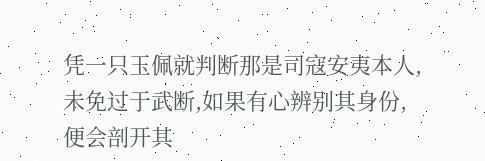凭一只玉佩就判断那是司寇安夷本人,未免过于武断,如果有心辨别其身份,便会剖开其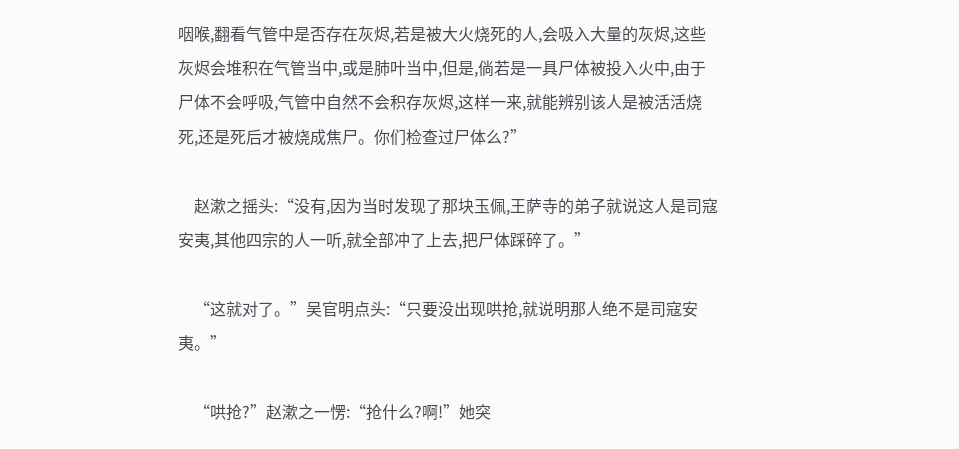咽喉,翻看气管中是否存在灰烬,若是被大火烧死的人,会吸入大量的灰烬,这些灰烬会堆积在气管当中,或是肺叶当中,但是,倘若是一具尸体被投入火中,由于尸体不会呼吸,气管中自然不会积存灰烬,这样一来,就能辨别该人是被活活烧死,还是死后才被烧成焦尸。你们检查过尸体么?”

    赵漱之摇头:“没有,因为当时发现了那块玉佩,王萨寺的弟子就说这人是司寇安夷,其他四宗的人一听,就全部冲了上去,把尸体踩碎了。”

    “这就对了。”吴官明点头:“只要没出现哄抢,就说明那人绝不是司寇安夷。”

    “哄抢?”赵漱之一愣:“抢什么?啊!”她突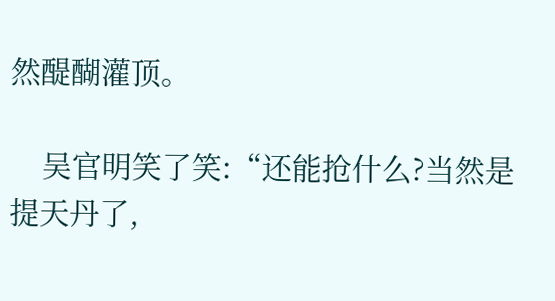然醍醐灌顶。

    吴官明笑了笑:“还能抢什么?当然是提天丹了,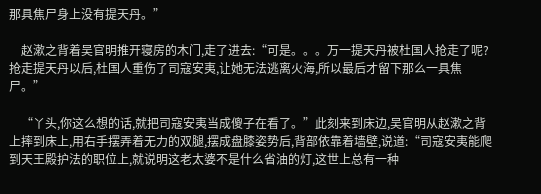那具焦尸身上没有提天丹。”

    赵漱之背着吴官明推开寝房的木门,走了进去:“可是。。。万一提天丹被杜国人抢走了呢?抢走提天丹以后,杜国人重伤了司寇安夷,让她无法逃离火海,所以最后才留下那么一具焦尸。”

    “丫头,你这么想的话,就把司寇安夷当成傻子在看了。”此刻来到床边,吴官明从赵漱之背上摔到床上,用右手摆弄着无力的双腿,摆成盘膝姿势后,背部依靠着墙壁,说道:“司寇安夷能爬到天王殿护法的职位上,就说明这老太婆不是什么省油的灯,这世上总有一种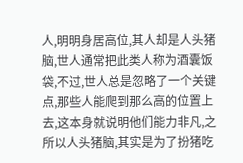人,明明身居高位,其人却是人头猪脑,世人通常把此类人称为酒囊饭袋,不过,世人总是忽略了一个关键点,那些人能爬到那么高的位置上去,这本身就说明他们能力非凡,之所以人头猪脑,其实是为了扮猪吃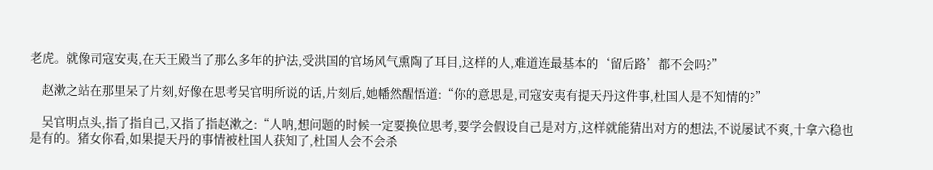老虎。就像司寇安夷,在天王殿当了那么多年的护法,受洪国的官场风气熏陶了耳目,这样的人,难道连最基本的‘留后路’都不会吗?”

    赵漱之站在那里呆了片刻,好像在思考吴官明所说的话,片刻后,她幡然醒悟道:“你的意思是,司寇安夷有提天丹这件事,杜国人是不知情的?”

    吴官明点头,指了指自己,又指了指赵漱之:“人呐,想问题的时候一定要换位思考,要学会假设自己是对方,这样就能猜出对方的想法,不说屡试不爽,十拿六稳也是有的。猪女你看,如果提天丹的事情被杜国人获知了,杜国人会不会杀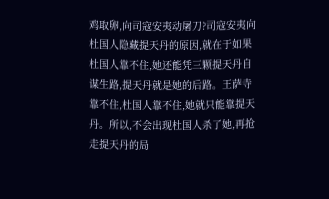鸡取卵,向司寇安夷动屠刀?司寇安夷向杜国人隐藏提天丹的原因,就在于如果杜国人靠不住,她还能凭三颗提天丹自谋生路,提天丹就是她的后路。王萨寺靠不住,杜国人靠不住,她就只能靠提天丹。所以,不会出现杜国人杀了她,再抢走提天丹的局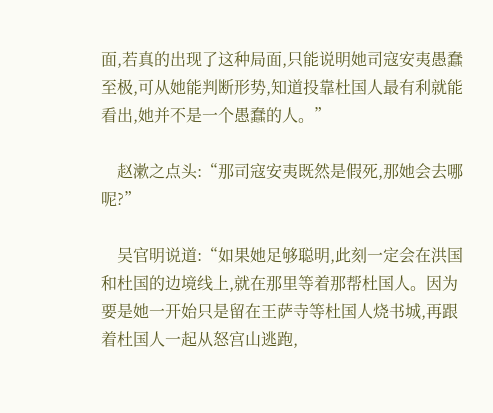面,若真的出现了这种局面,只能说明她司寇安夷愚蠢至极,可从她能判断形势,知道投靠杜国人最有利就能看出,她并不是一个愚蠢的人。”

    赵漱之点头:“那司寇安夷既然是假死,那她会去哪呢?”

    吴官明说道:“如果她足够聪明,此刻一定会在洪国和杜国的边境线上,就在那里等着那帮杜国人。因为要是她一开始只是留在王萨寺等杜国人烧书城,再跟着杜国人一起从怒宫山逃跑,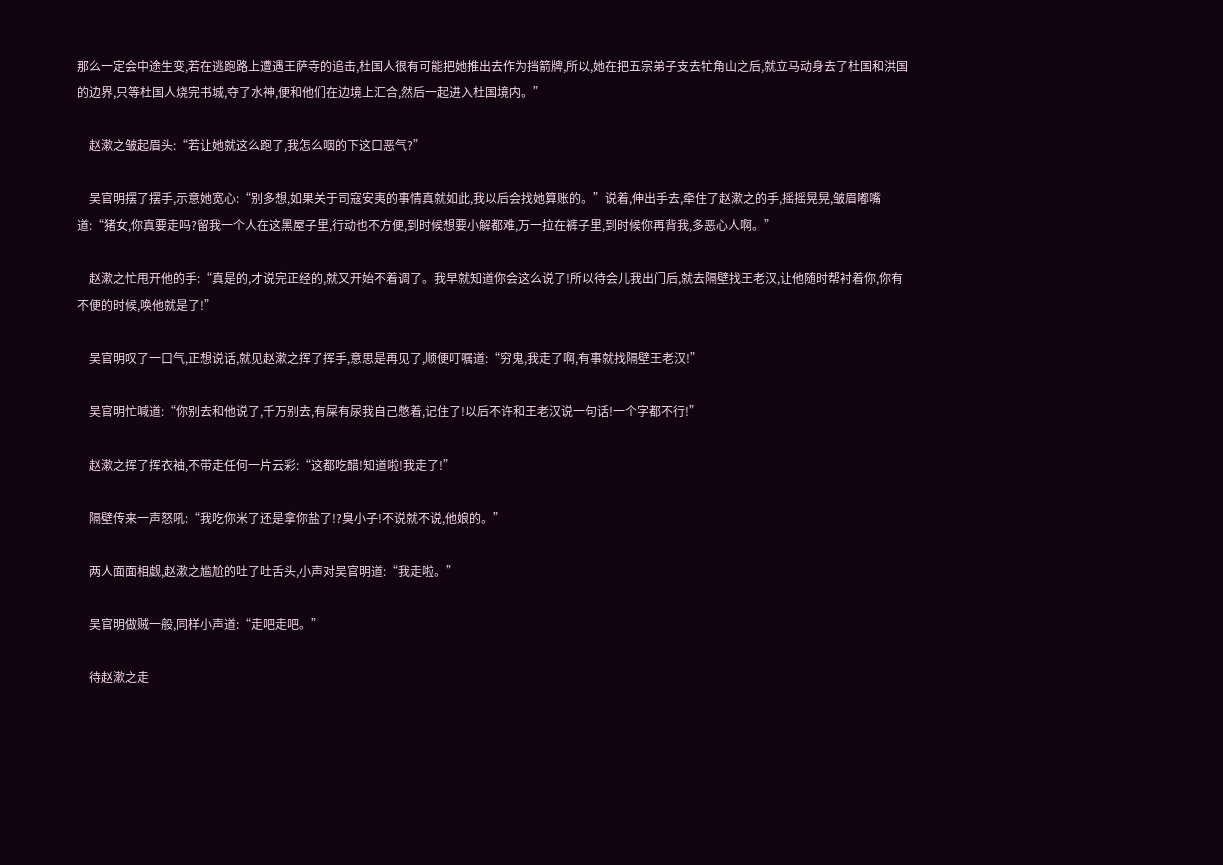那么一定会中途生变,若在逃跑路上遭遇王萨寺的追击,杜国人很有可能把她推出去作为挡箭牌,所以,她在把五宗弟子支去牤角山之后,就立马动身去了杜国和洪国的边界,只等杜国人烧完书城,夺了水神,便和他们在边境上汇合,然后一起进入杜国境内。”

    赵漱之皱起眉头:“若让她就这么跑了,我怎么咽的下这口恶气?”

    吴官明摆了摆手,示意她宽心:“别多想,如果关于司寇安夷的事情真就如此,我以后会找她算账的。”说着,伸出手去,牵住了赵漱之的手,摇摇晃晃,皱眉嘟嘴道:“猪女,你真要走吗?留我一个人在这黑屋子里,行动也不方便,到时候想要小解都难,万一拉在裤子里,到时候你再背我,多恶心人啊。”

    赵漱之忙甩开他的手:“真是的,才说完正经的,就又开始不着调了。我早就知道你会这么说了!所以待会儿我出门后,就去隔壁找王老汉,让他随时帮衬着你,你有不便的时候,唤他就是了!”

    吴官明叹了一口气,正想说话,就见赵漱之挥了挥手,意思是再见了,顺便叮嘱道:“穷鬼,我走了啊,有事就找隔壁王老汉!”

    吴官明忙喊道:“你别去和他说了,千万别去,有屎有尿我自己憋着,记住了!以后不许和王老汉说一句话!一个字都不行!”

    赵漱之挥了挥衣袖,不带走任何一片云彩:“这都吃醋!知道啦!我走了!”

    隔壁传来一声怒吼:“我吃你米了还是拿你盐了!?臭小子!不说就不说,他娘的。”

    两人面面相觑,赵漱之尴尬的吐了吐舌头,小声对吴官明道:“我走啦。”

    吴官明做贼一般,同样小声道:“走吧走吧。”

    待赵漱之走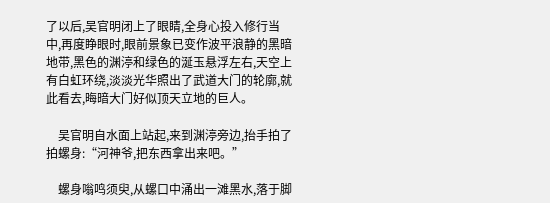了以后,吴官明闭上了眼睛,全身心投入修行当中,再度睁眼时,眼前景象已变作波平浪静的黑暗地带,黑色的渊渟和绿色的涎玉悬浮左右,天空上有白虹环绕,淡淡光华照出了武道大门的轮廓,就此看去,晦暗大门好似顶天立地的巨人。

    吴官明自水面上站起,来到渊渟旁边,抬手拍了拍螺身:“河神爷,把东西拿出来吧。”

    螺身嗡鸣须臾,从螺口中涌出一滩黑水,落于脚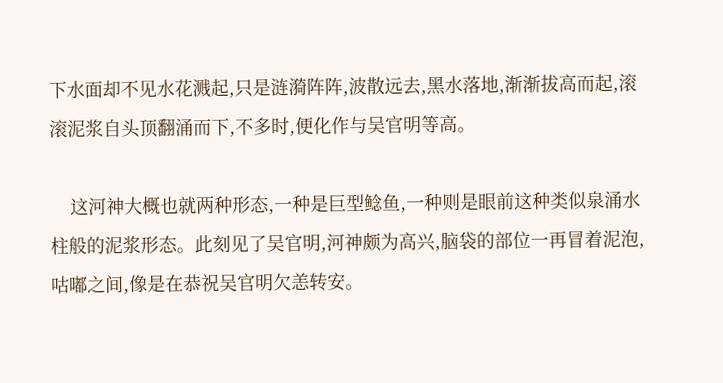下水面却不见水花溅起,只是涟漪阵阵,波散远去,黑水落地,渐渐拔高而起,滚滚泥浆自头顶翻涌而下,不多时,便化作与吴官明等高。

    这河神大概也就两种形态,一种是巨型鲶鱼,一种则是眼前这种类似泉涌水柱般的泥浆形态。此刻见了吴官明,河神颇为高兴,脑袋的部位一再冒着泥泡,咕嘟之间,像是在恭祝吴官明欠恙转安。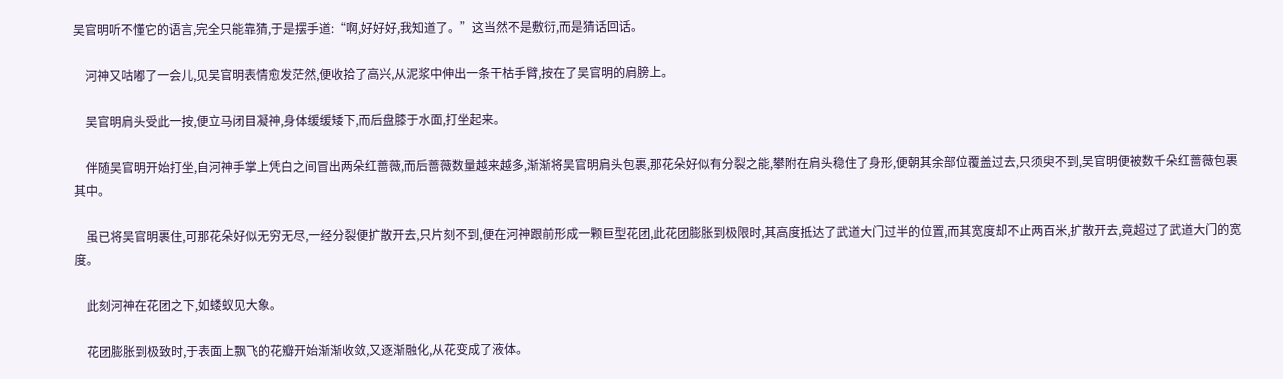吴官明听不懂它的语言,完全只能靠猜,于是摆手道:“啊,好好好,我知道了。”这当然不是敷衍,而是猜话回话。

    河神又咕嘟了一会儿,见吴官明表情愈发茫然,便收拾了高兴,从泥浆中伸出一条干枯手臂,按在了吴官明的肩膀上。

    吴官明肩头受此一按,便立马闭目凝神,身体缓缓矮下,而后盘膝于水面,打坐起来。

    伴随吴官明开始打坐,自河神手掌上凭白之间冒出两朵红蔷薇,而后蔷薇数量越来越多,渐渐将吴官明肩头包裹,那花朵好似有分裂之能,攀附在肩头稳住了身形,便朝其余部位覆盖过去,只须臾不到,吴官明便被数千朵红蔷薇包裹其中。

    虽已将吴官明裹住,可那花朵好似无穷无尽,一经分裂便扩散开去,只片刻不到,便在河神跟前形成一颗巨型花团,此花团膨胀到极限时,其高度抵达了武道大门过半的位置,而其宽度却不止两百米,扩散开去,竟超过了武道大门的宽度。

    此刻河神在花团之下,如蝼蚁见大象。

    花团膨胀到极致时,于表面上飘飞的花瓣开始渐渐收敛,又逐渐融化,从花变成了液体。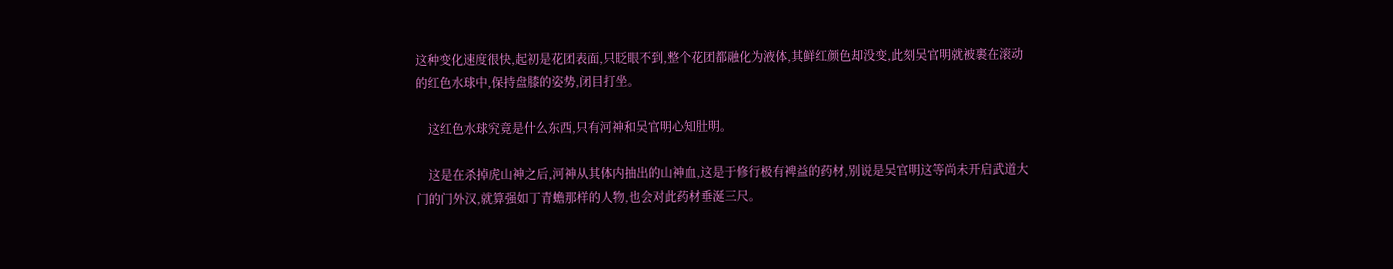这种变化速度很快,起初是花团表面,只眨眼不到,整个花团都融化为液体,其鲜红颜色却没变,此刻吴官明就被裹在滚动的红色水球中,保持盘膝的姿势,闭目打坐。

    这红色水球究竟是什么东西,只有河神和吴官明心知肚明。

    这是在杀掉虎山神之后,河神从其体内抽出的山神血,这是于修行极有裨益的药材,别说是吴官明这等尚未开启武道大门的门外汉,就算强如丁青蟾那样的人物,也会对此药材垂涎三尺。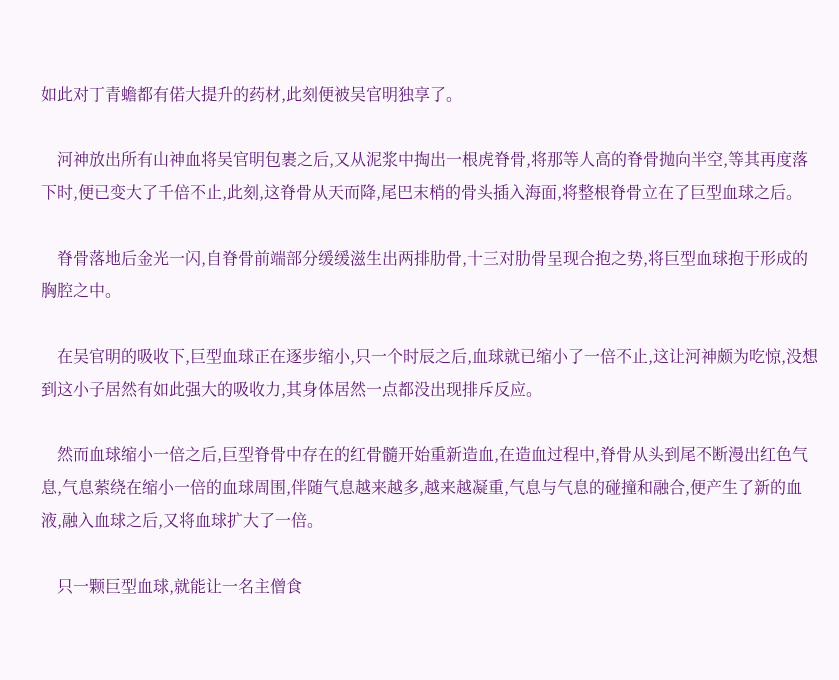如此对丁青蟾都有偌大提升的药材,此刻便被吴官明独享了。

    河神放出所有山神血将吴官明包裹之后,又从泥浆中掏出一根虎脊骨,将那等人高的脊骨抛向半空,等其再度落下时,便已变大了千倍不止,此刻,这脊骨从天而降,尾巴末梢的骨头插入海面,将整根脊骨立在了巨型血球之后。

    脊骨落地后金光一闪,自脊骨前端部分缓缓滋生出两排肋骨,十三对肋骨呈现合抱之势,将巨型血球抱于形成的胸腔之中。

    在吴官明的吸收下,巨型血球正在逐步缩小,只一个时辰之后,血球就已缩小了一倍不止,这让河神颇为吃惊,没想到这小子居然有如此强大的吸收力,其身体居然一点都没出现排斥反应。

    然而血球缩小一倍之后,巨型脊骨中存在的红骨髓开始重新造血,在造血过程中,脊骨从头到尾不断漫出红色气息,气息萦绕在缩小一倍的血球周围,伴随气息越来越多,越来越凝重,气息与气息的碰撞和融合,便产生了新的血液,融入血球之后,又将血球扩大了一倍。

    只一颗巨型血球,就能让一名主僧食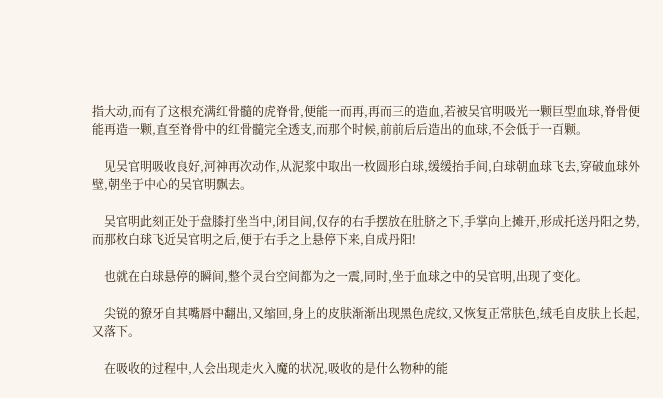指大动,而有了这根充满红骨髓的虎脊骨,便能一而再,再而三的造血,若被吴官明吸光一颗巨型血球,脊骨便能再造一颗,直至脊骨中的红骨髓完全透支,而那个时候,前前后后造出的血球,不会低于一百颗。

    见吴官明吸收良好,河神再次动作,从泥浆中取出一枚圆形白球,缓缓抬手间,白球朝血球飞去,穿破血球外壁,朝坐于中心的吴官明飘去。

    吴官明此刻正处于盘膝打坐当中,闭目间,仅存的右手摆放在肚脐之下,手掌向上摊开,形成托送丹阳之势,而那枚白球飞近吴官明之后,便于右手之上悬停下来,自成丹阳!

    也就在白球悬停的瞬间,整个灵台空间都为之一震,同时,坐于血球之中的吴官明,出现了变化。

    尖锐的獠牙自其嘴唇中翻出,又缩回,身上的皮肤渐渐出现黑色虎纹,又恢复正常肤色,绒毛自皮肤上长起,又落下。

    在吸收的过程中,人会出现走火入魔的状况,吸收的是什么物种的能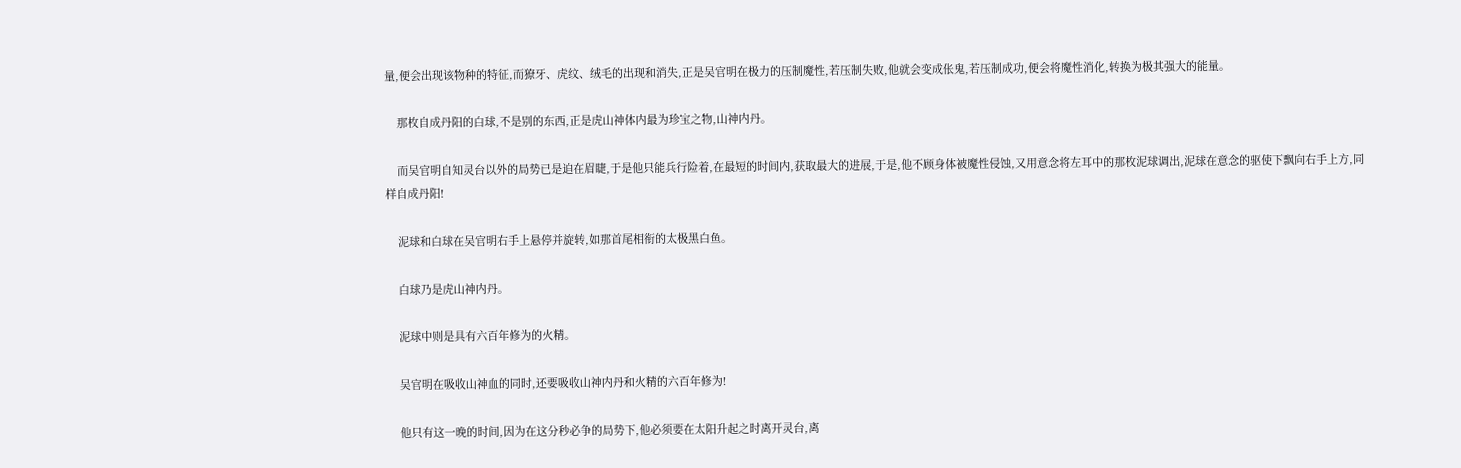量,便会出现该物种的特征,而獠牙、虎纹、绒毛的出现和消失,正是吴官明在极力的压制魔性,若压制失败,他就会变成伥鬼,若压制成功,便会将魔性消化,转换为极其强大的能量。

    那枚自成丹阳的白球,不是别的东西,正是虎山神体内最为珍宝之物,山神内丹。

    而吴官明自知灵台以外的局势已是迫在眉睫,于是他只能兵行险着,在最短的时间内,获取最大的进展,于是,他不顾身体被魔性侵蚀,又用意念将左耳中的那枚泥球调出,泥球在意念的驱使下飘向右手上方,同样自成丹阳!

    泥球和白球在吴官明右手上悬停并旋转,如那首尾相衔的太极黑白鱼。

    白球乃是虎山神内丹。

    泥球中则是具有六百年修为的火精。

    吴官明在吸收山神血的同时,还要吸收山神内丹和火精的六百年修为!

    他只有这一晚的时间,因为在这分秒必争的局势下,他必须要在太阳升起之时离开灵台,离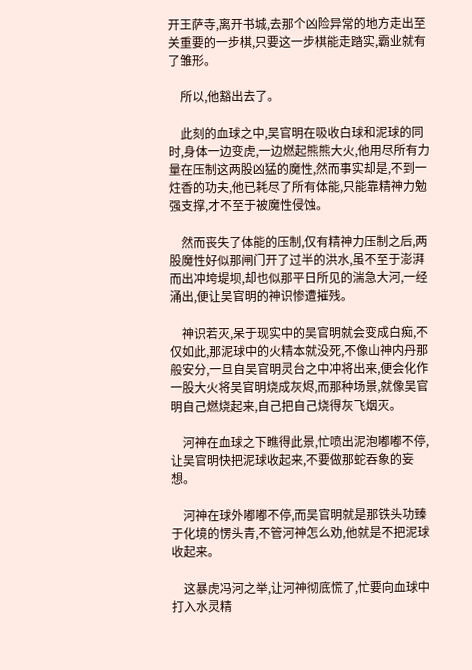开王萨寺,离开书城,去那个凶险异常的地方走出至关重要的一步棋,只要这一步棋能走踏实,霸业就有了雏形。

    所以,他豁出去了。

    此刻的血球之中,吴官明在吸收白球和泥球的同时,身体一边变虎,一边燃起熊熊大火,他用尽所有力量在压制这两股凶猛的魔性,然而事实却是,不到一炷香的功夫,他已耗尽了所有体能,只能靠精神力勉强支撑,才不至于被魔性侵蚀。

    然而丧失了体能的压制,仅有精神力压制之后,两股魔性好似那闸门开了过半的洪水,虽不至于澎湃而出冲垮堤坝,却也似那平日所见的湍急大河,一经涌出,便让吴官明的神识惨遭摧残。

    神识若灭,呆于现实中的吴官明就会变成白痴,不仅如此,那泥球中的火精本就没死,不像山神内丹那般安分,一旦自吴官明灵台之中冲将出来,便会化作一股大火将吴官明烧成灰烬,而那种场景,就像吴官明自己燃烧起来,自己把自己烧得灰飞烟灭。

    河神在血球之下瞧得此景,忙喷出泥泡嘟嘟不停,让吴官明快把泥球收起来,不要做那蛇吞象的妄想。

    河神在球外嘟嘟不停,而吴官明就是那铁头功臻于化境的愣头青,不管河神怎么劝,他就是不把泥球收起来。

    这暴虎冯河之举,让河神彻底慌了,忙要向血球中打入水灵精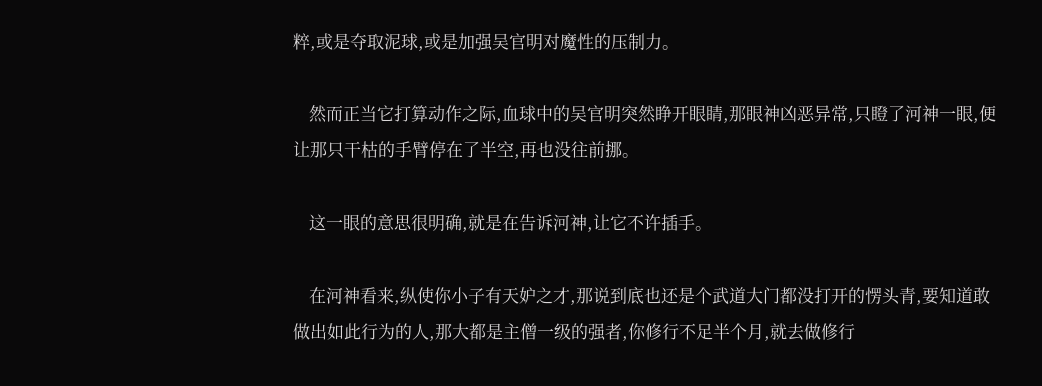粹,或是夺取泥球,或是加强吴官明对魔性的压制力。

    然而正当它打算动作之际,血球中的吴官明突然睁开眼睛,那眼神凶恶异常,只瞪了河神一眼,便让那只干枯的手臂停在了半空,再也没往前挪。

    这一眼的意思很明确,就是在告诉河神,让它不许插手。

    在河神看来,纵使你小子有天妒之才,那说到底也还是个武道大门都没打开的愣头青,要知道敢做出如此行为的人,那大都是主僧一级的强者,你修行不足半个月,就去做修行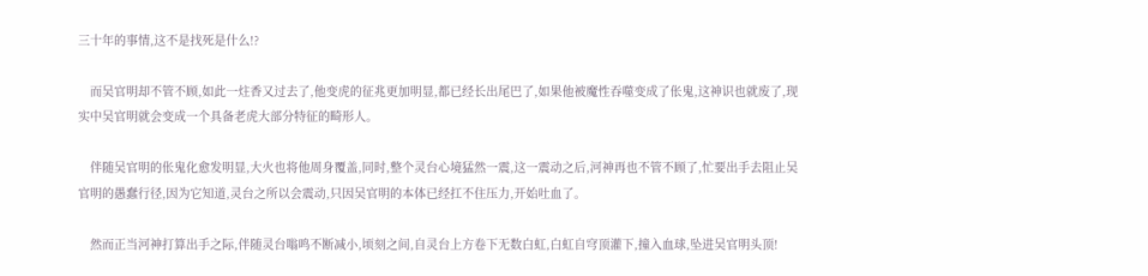三十年的事情,这不是找死是什么!?

    而吴官明却不管不顾,如此一炷香又过去了,他变虎的征兆更加明显,都已经长出尾巴了,如果他被魔性吞噬变成了伥鬼,这神识也就废了,现实中吴官明就会变成一个具备老虎大部分特征的畸形人。

    伴随吴官明的伥鬼化愈发明显,大火也将他周身覆盖,同时,整个灵台心境猛然一震,这一震动之后,河神再也不管不顾了,忙要出手去阻止吴官明的愚蠢行径,因为它知道,灵台之所以会震动,只因吴官明的本体已经扛不住压力,开始吐血了。

    然而正当河神打算出手之际,伴随灵台嗡鸣不断减小,顷刻之间,自灵台上方卷下无数白虹,白虹自穹顶灌下,撞入血球,坠进吴官明头顶!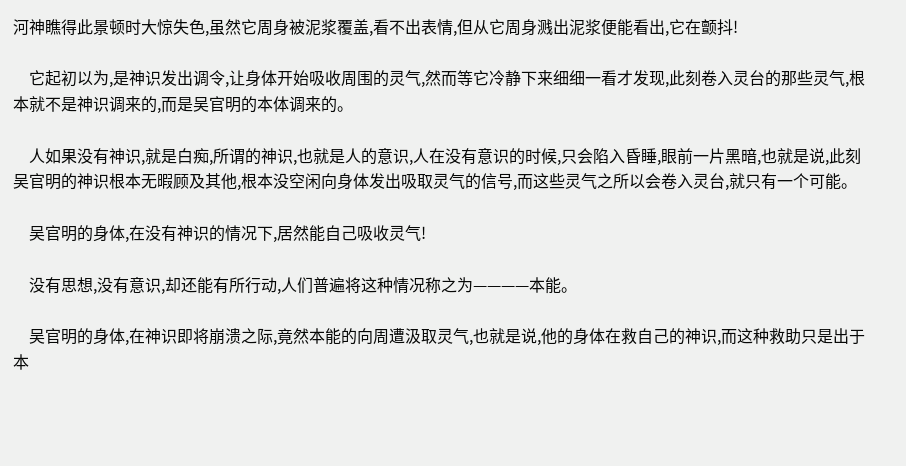河神瞧得此景顿时大惊失色,虽然它周身被泥浆覆盖,看不出表情,但从它周身溅出泥浆便能看出,它在颤抖!

    它起初以为,是神识发出调令,让身体开始吸收周围的灵气,然而等它冷静下来细细一看才发现,此刻卷入灵台的那些灵气,根本就不是神识调来的,而是吴官明的本体调来的。

    人如果没有神识,就是白痴,所谓的神识,也就是人的意识,人在没有意识的时候,只会陷入昏睡,眼前一片黑暗,也就是说,此刻吴官明的神识根本无暇顾及其他,根本没空闲向身体发出吸取灵气的信号,而这些灵气之所以会卷入灵台,就只有一个可能。

    吴官明的身体,在没有神识的情况下,居然能自己吸收灵气!

    没有思想,没有意识,却还能有所行动,人们普遍将这种情况称之为————本能。

    吴官明的身体,在神识即将崩溃之际,竟然本能的向周遭汲取灵气,也就是说,他的身体在救自己的神识,而这种救助只是出于本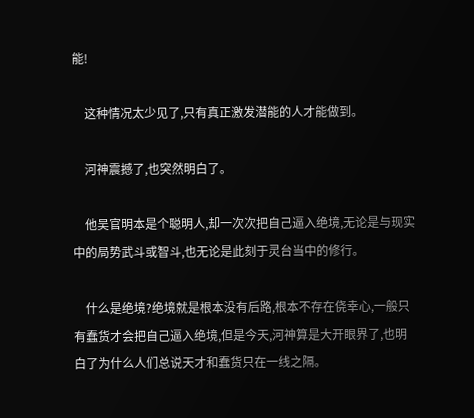能!

    这种情况太少见了,只有真正激发潜能的人才能做到。

    河神震撼了,也突然明白了。

    他吴官明本是个聪明人,却一次次把自己逼入绝境,无论是与现实中的局势武斗或智斗,也无论是此刻于灵台当中的修行。

    什么是绝境?绝境就是根本没有后路,根本不存在侥幸心,一般只有蠢货才会把自己逼入绝境,但是今天,河神算是大开眼界了,也明白了为什么人们总说天才和蠢货只在一线之隔。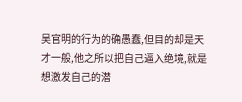吴官明的行为的确愚蠢,但目的却是天才一般,他之所以把自己逼入绝境,就是想激发自己的潜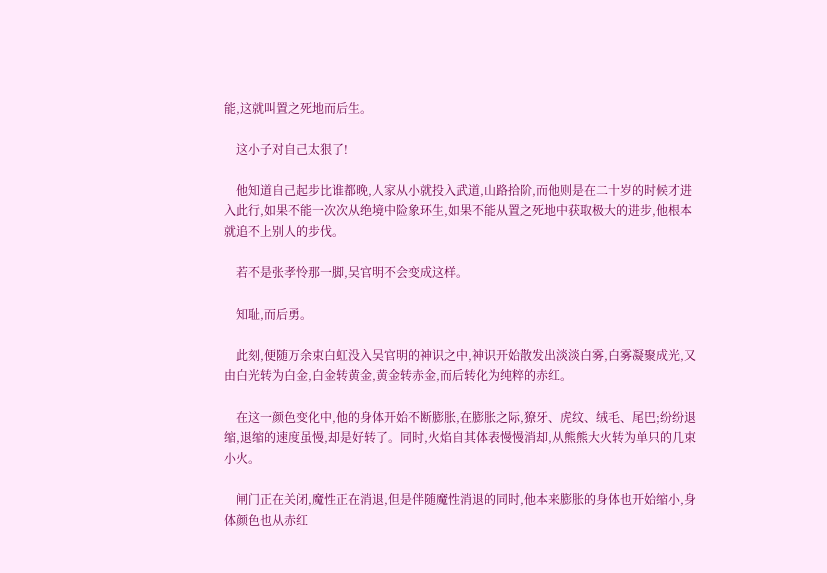能,这就叫置之死地而后生。

    这小子对自己太狠了!

    他知道自己起步比谁都晚,人家从小就投入武道,山路拾阶,而他则是在二十岁的时候才进入此行,如果不能一次次从绝境中险象环生,如果不能从置之死地中获取极大的进步,他根本就追不上别人的步伐。

    若不是张孝怜那一脚,吴官明不会变成这样。

    知耻,而后勇。

    此刻,便随万余束白虹没入吴官明的神识之中,神识开始散发出淡淡白雾,白雾凝聚成光,又由白光转为白金,白金转黄金,黄金转赤金,而后转化为纯粹的赤红。

    在这一颜色变化中,他的身体开始不断膨胀,在膨胀之际,獠牙、虎纹、绒毛、尾巴;纷纷退缩,退缩的速度虽慢,却是好转了。同时,火焰自其体表慢慢消却,从熊熊大火转为单只的几束小火。

    闸门正在关闭,魔性正在消退,但是伴随魔性消退的同时,他本来膨胀的身体也开始缩小,身体颜色也从赤红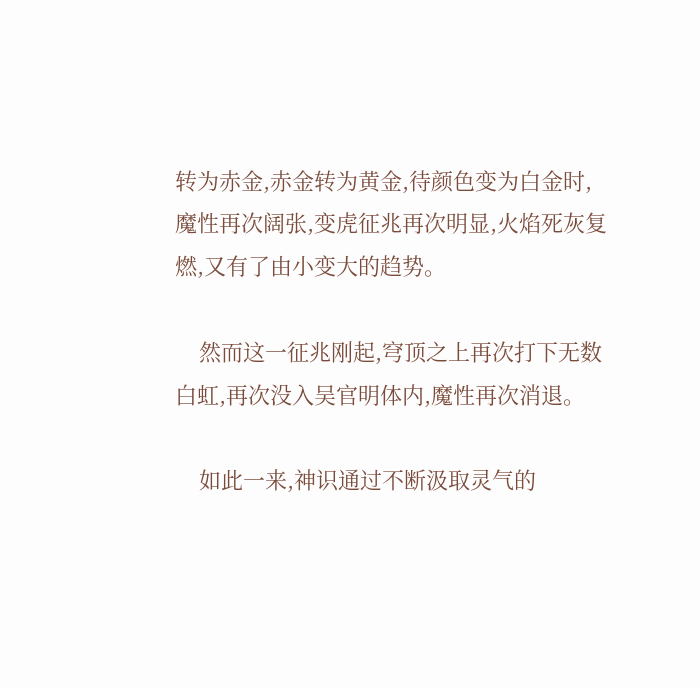转为赤金,赤金转为黄金,待颜色变为白金时,魔性再次阔张,变虎征兆再次明显,火焰死灰复燃,又有了由小变大的趋势。

    然而这一征兆刚起,穹顶之上再次打下无数白虹,再次没入吴官明体内,魔性再次消退。

    如此一来,神识通过不断汲取灵气的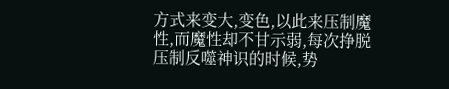方式来变大,变色,以此来压制魔性,而魔性却不甘示弱,每次挣脱压制反噬神识的时候,势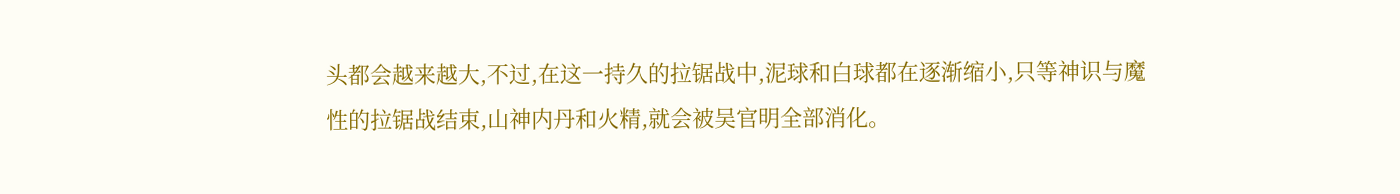头都会越来越大,不过,在这一持久的拉锯战中,泥球和白球都在逐渐缩小,只等神识与魔性的拉锯战结束,山神内丹和火精,就会被吴官明全部消化。